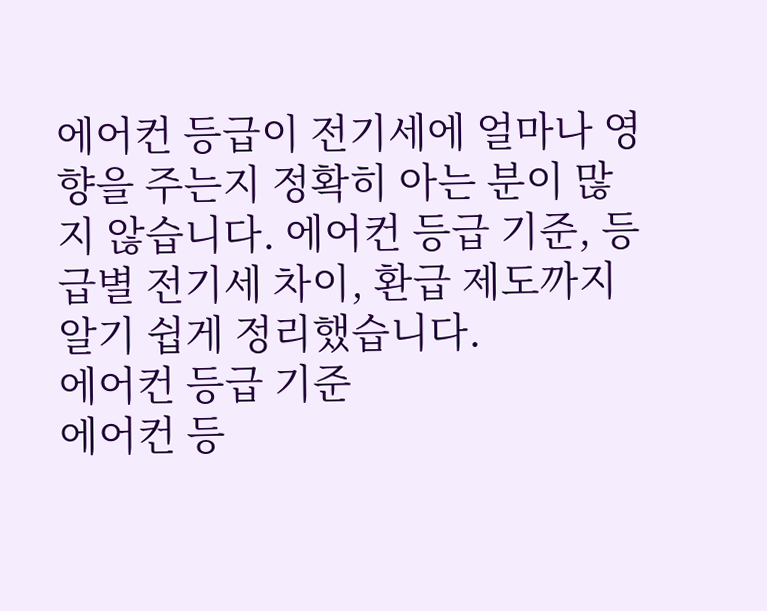에어컨 등급이 전기세에 얼마나 영향을 주는지 정확히 아는 분이 많지 않습니다. 에어컨 등급 기준, 등급별 전기세 차이, 환급 제도까지 알기 쉽게 정리했습니다.
에어컨 등급 기준
에어컨 등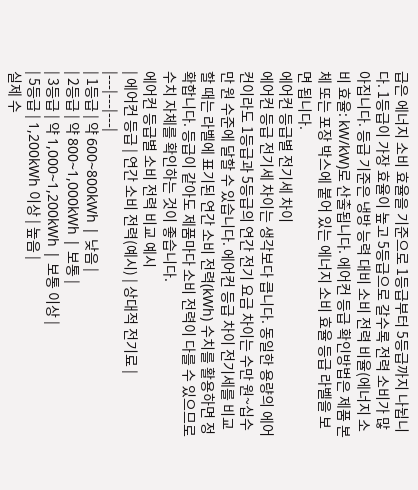급은 에너지 소비 효율을 기준으로 1등급부터 5등급까지 나뉩니다. 1등급이 가장 효율이 높고 5등급으로 갈수록 전력 소비가 많아집니다. 등급 기준은 냉방 능력 대비 소비 전력 비율(에너지 소비 효율: kW/kW)로 산출됩니다. 에어컨 등급 확인방법은 제품 본체 또는 포장 박스에 붙어 있는 에너지 소비 효율 등급 라벨을 보면 됩니다.
에어컨 등급별 전기세 차이
에어컨 등급 전기세 차이는 생각보다 큽니다. 동일한 용량의 에어컨이라도 1등급과 5등급의 연간 전기 요금 차이는 수만 원~십수만 원 수준에 달할 수 있습니다. 에어컨 등급 차이 전기세를 비교할 때는 라벨에 표기된 연간 소비 전력(kWh) 수치를 활용하면 정확합니다. 등급이 같아도 제품마다 소비 전력이 다를 수 있으므로 수치 자체를 확인하는 것이 좋습니다.
에어컨 등급별 소비 전력 비교 예시
| 에어컨 등급 | 연간 소비 전력(예시) | 상대적 전기료 |
|---|---|---|
| 1등급 | 약 600~800kWh | 낮음 |
| 2등급 | 약 800~1,000kWh | 보통 |
| 3등급 | 약 1,000~1,200kWh | 보통 이상 |
| 5등급 | 1,200kWh 이상 | 높음 |
실제 수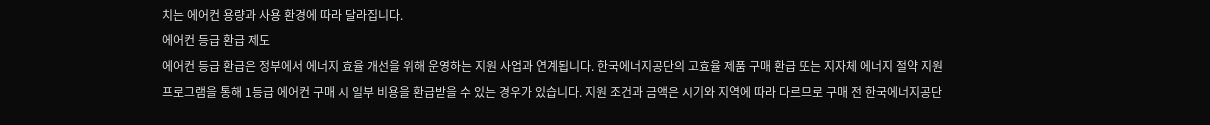치는 에어컨 용량과 사용 환경에 따라 달라집니다.
에어컨 등급 환급 제도
에어컨 등급 환급은 정부에서 에너지 효율 개선을 위해 운영하는 지원 사업과 연계됩니다. 한국에너지공단의 고효율 제품 구매 환급 또는 지자체 에너지 절약 지원 프로그램을 통해 1등급 에어컨 구매 시 일부 비용을 환급받을 수 있는 경우가 있습니다. 지원 조건과 금액은 시기와 지역에 따라 다르므로 구매 전 한국에너지공단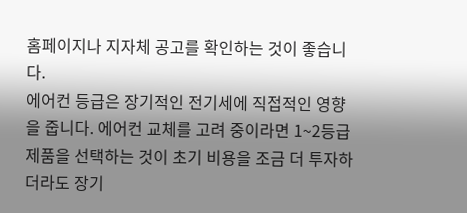홈페이지나 지자체 공고를 확인하는 것이 좋습니다.
에어컨 등급은 장기적인 전기세에 직접적인 영향을 줍니다. 에어컨 교체를 고려 중이라면 1~2등급 제품을 선택하는 것이 초기 비용을 조금 더 투자하더라도 장기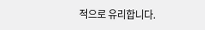적으로 유리합니다.